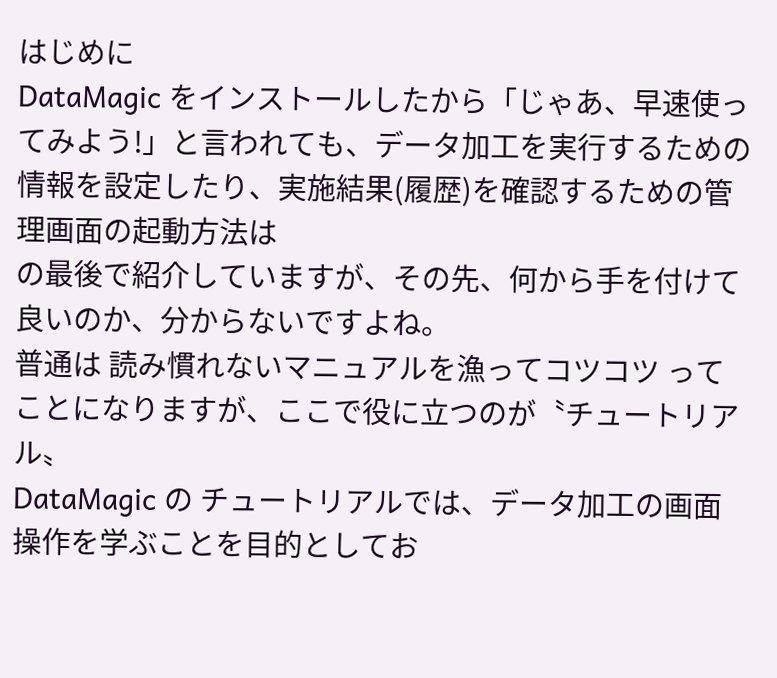はじめに
DataMagic をインストールしたから「じゃあ、早速使ってみよう!」と言われても、データ加工を実行するための情報を設定したり、実施結果(履歴)を確認するための管理画面の起動方法は
の最後で紹介していますが、その先、何から手を付けて良いのか、分からないですよね。
普通は 読み慣れないマニュアルを漁ってコツコツ ってことになりますが、ここで役に立つのが〝チュートリアル〟
DataMagic の チュートリアルでは、データ加工の画面操作を学ぶことを目的としてお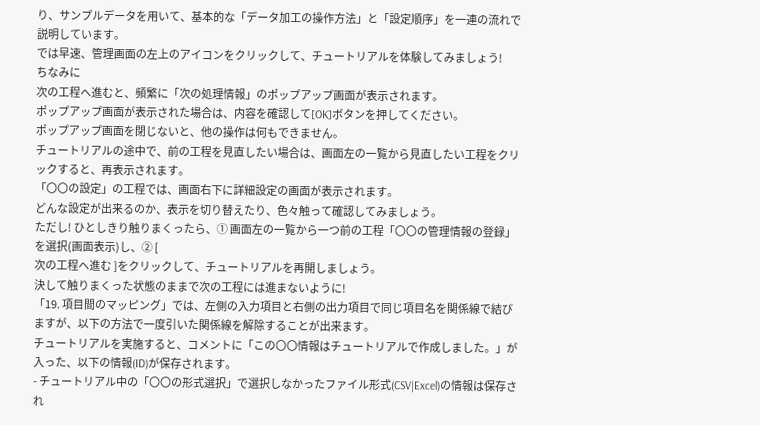り、サンプルデータを用いて、基本的な「データ加工の操作方法」と「設定順序」を一連の流れで説明しています。
では早速、管理画面の左上のアイコンをクリックして、チュートリアルを体験してみましょう!
ちなみに
次の工程へ進むと、頻繁に「次の処理情報」のポップアップ画面が表示されます。
ポップアップ画面が表示された場合は、内容を確認して[OK]ボタンを押してください。
ポップアップ画面を閉じないと、他の操作は何もできません。
チュートリアルの途中で、前の工程を見直したい場合は、画面左の一覧から見直したい工程をクリックすると、再表示されます。
「〇〇の設定」の工程では、画面右下に詳細設定の画面が表示されます。
どんな設定が出来るのか、表示を切り替えたり、色々触って確認してみましょう。
ただし! ひとしきり触りまくったら、① 画面左の一覧から一つ前の工程「〇〇の管理情報の登録」を選択(画面表示)し、② [
次の工程へ進む ]をクリックして、チュートリアルを再開しましょう。
決して触りまくった状態のままで次の工程には進まないように!
「19. 項目間のマッピング」では、左側の入力項目と右側の出力項目で同じ項目名を関係線で結びますが、以下の方法で一度引いた関係線を解除することが出来ます。
チュートリアルを実施すると、コメントに「この〇〇情報はチュートリアルで作成しました。」が入った、以下の情報(ID)が保存されます。
- チュートリアル中の「〇〇の形式選択」で選択しなかったファイル形式(CSV|Excel)の情報は保存され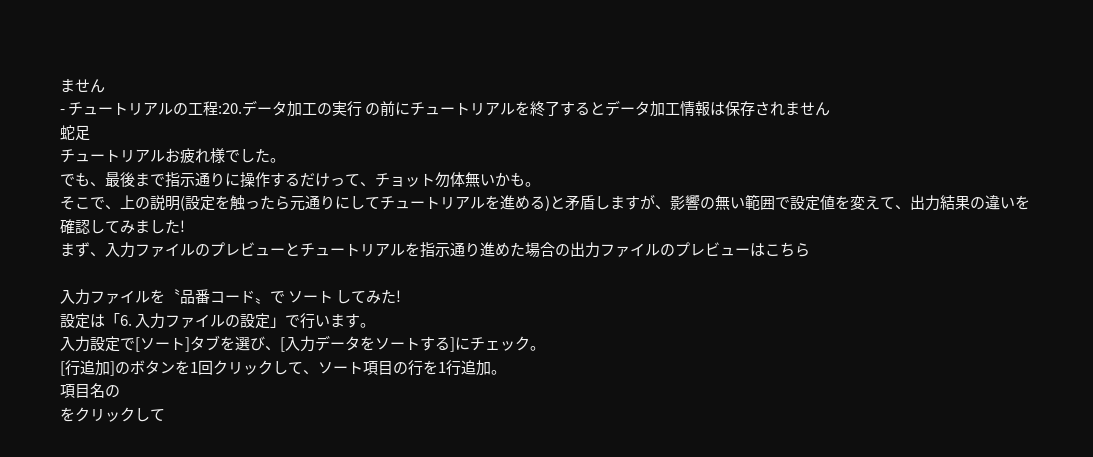ません
- チュートリアルの工程:20.データ加工の実行 の前にチュートリアルを終了するとデータ加工情報は保存されません
蛇足
チュートリアルお疲れ様でした。
でも、最後まで指示通りに操作するだけって、チョット勿体無いかも。
そこで、上の説明(設定を触ったら元通りにしてチュートリアルを進める)と矛盾しますが、影響の無い範囲で設定値を変えて、出力結果の違いを確認してみました!
まず、入力ファイルのプレビューとチュートリアルを指示通り進めた場合の出力ファイルのプレビューはこちら

入力ファイルを〝品番コード〟で ソート してみた!
設定は「6. 入力ファイルの設定」で行います。
入力設定で[ソート]タブを選び、[入力データをソートする]にチェック。
[行追加]のボタンを1回クリックして、ソート項目の行を1行追加。
項目名の
をクリックして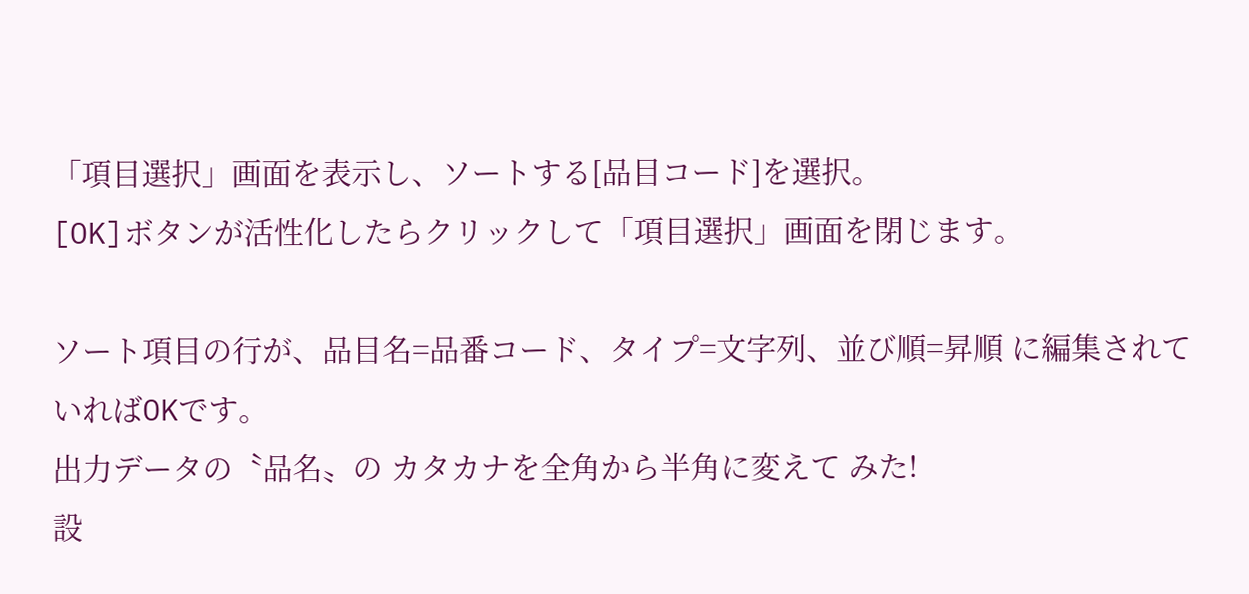「項目選択」画面を表示し、ソートする[品目コード]を選択。
[OK]ボタンが活性化したらクリックして「項目選択」画面を閉じます。

ソート項目の行が、品目名=品番コード、タイプ=文字列、並び順=昇順 に編集されていればOKです。
出力データの〝品名〟の カタカナを全角から半角に変えて みた!
設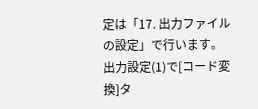定は「17. 出力ファイルの設定」で行います。
出力設定(1)で[コード変換]タ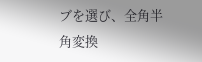ブを選び、全角半角変換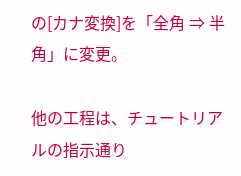の[カナ変換]を「全角 ⇒ 半角」に変更。

他の工程は、チュートリアルの指示通り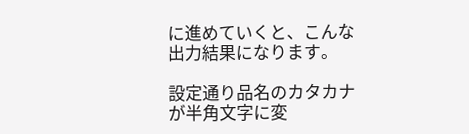に進めていくと、こんな出力結果になります。

設定通り品名のカタカナが半角文字に変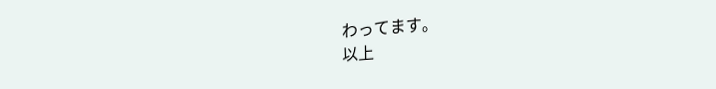わってます。
以上